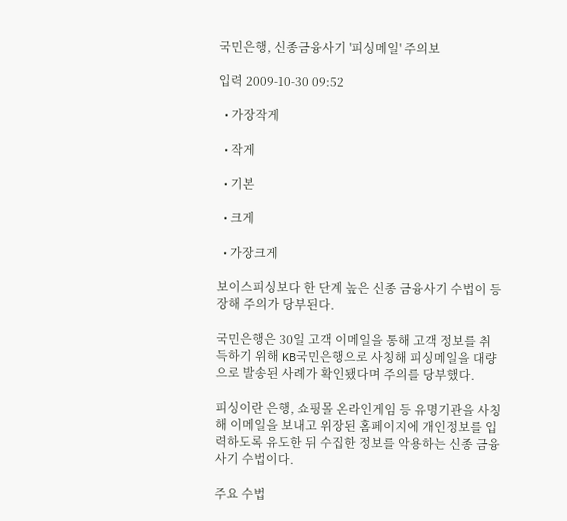국민은행, 신종금융사기 '피싱메일' 주의보

입력 2009-10-30 09:52

  • 가장작게

  • 작게

  • 기본

  • 크게

  • 가장크게

보이스피싱보다 한 단계 높은 신종 금융사기 수법이 등장해 주의가 당부된다.

국민은행은 30일 고객 이메일을 통해 고객 정보를 취득하기 위해 KB국민은행으로 사칭해 피싱메일을 대량으로 발송된 사례가 확인됐다며 주의를 당부했다.

피싱이란 은행, 쇼핑몰 온라인게임 등 유명기관을 사칭해 이메일을 보내고 위장된 홈페이지에 개인정보를 입력하도록 유도한 뒤 수집한 정보를 악용하는 신종 금융사기 수법이다.

주요 수법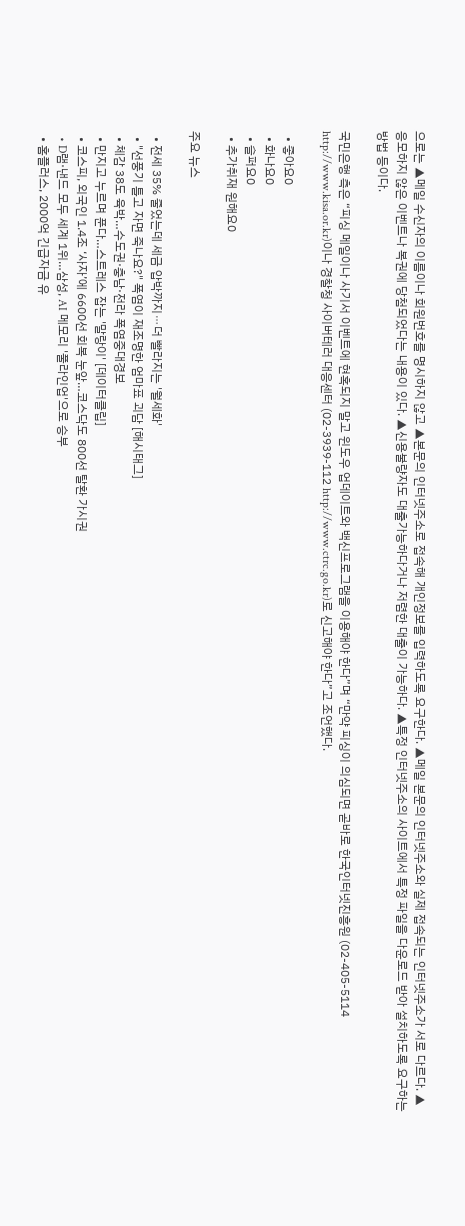으로는 ▲메일 수신자의 이름이나 회원번호를 명시하지 않고 ▲본문의 인터넷주소로 접속해 개인정보를 입력하도록 요구한다. ▲메일 본문의 인터넷주소와 실제 접속되는 인터넷주소가 서로 다르다. ▲응모하지 않은 이벤트나 복권에 당첨되었다는 내용이 있다. ▲신용불량자도 대출가능하다거나 저렴한 대출이 가능하다. ▲특정 인터넷주소의 사이트에서 특정 파일을 다운로드 받아 설치하도록 요구하는 방법 등이다.

국민은행 측은 “피싱 메일이나 사기서 이벤트에 현혹되지 말고 윈도우 업데이트와 백신프로그램을 이용해야 한다”며 “만약 피싱이 의심되면 곧바로 한국인터넷진흥원 (02-405-5114 http://www.kisa.or.kr)이나 경찰청 사이버테러 대응센터 (02-3939-112 http://www.ctrc.go.kr)로 신고해야 한다”고 조언했다.

  • 좋아요0
  • 화나요0
  • 슬퍼요0
  • 추가취재 원해요0

주요 뉴스

  • 전세 35% 줄었는데 세금 압박까지⋯더 빨라지는 '월세화'
  • "선풍기 틀고 자면 죽나요?" 폭염이 재조명한 엄마표 괴담 [해시태그]
  • 체감 38도 육박…수도권·충남·전라 폭염중대경보
  • 만지고 누르며 푼다…스트레스 잡는 '말랑이' [데이터클립]
  • 코스피, 외국인 1.4조 ‘사자’에 6600선 회복 눈앞…코스닥도 800선 탈환 가시권
  • D램·낸드 모두 세계 1위…삼성, AI 메모리 '풀라인업'으로 승부
  • 홈플러스, 2000억 긴급자금 유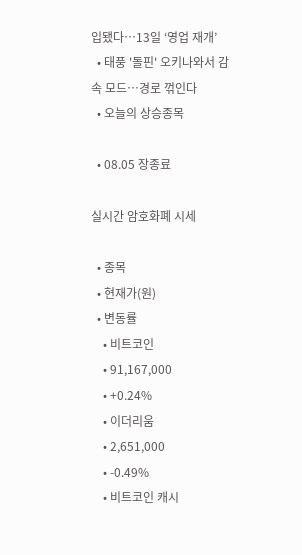입됐다…13일 ‘영업 재개’
  • 태풍 '돌핀' 오키나와서 감속 모드…경로 꺾인다
  • 오늘의 상승종목

  • 08.05 장종료

실시간 암호화폐 시세

  • 종목
  • 현재가(원)
  • 변동률
    • 비트코인
    • 91,167,000
    • +0.24%
    • 이더리움
    • 2,651,000
    • -0.49%
    • 비트코인 캐시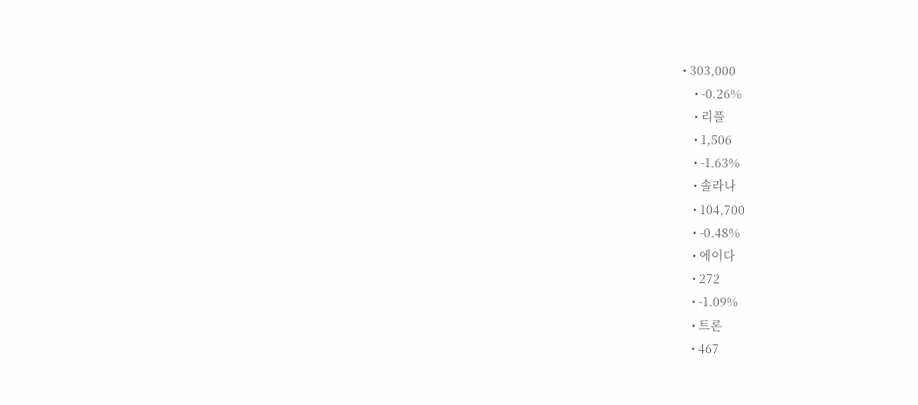• 303,000
    • -0.26%
    • 리플
    • 1,506
    • -1.63%
    • 솔라나
    • 104,700
    • -0.48%
    • 에이다
    • 272
    • -1.09%
    • 트론
    • 467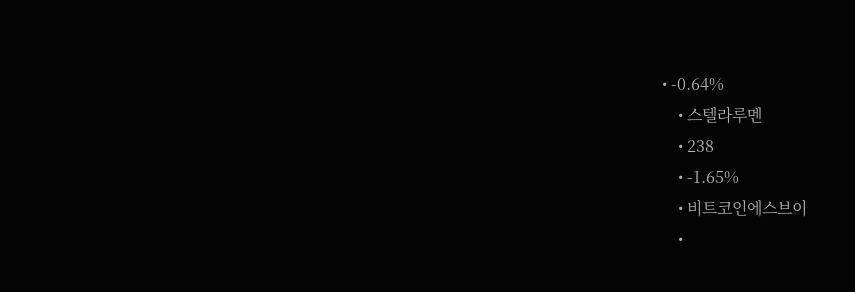• -0.64%
    • 스텔라루멘
    • 238
    • -1.65%
    • 비트코인에스브이
    •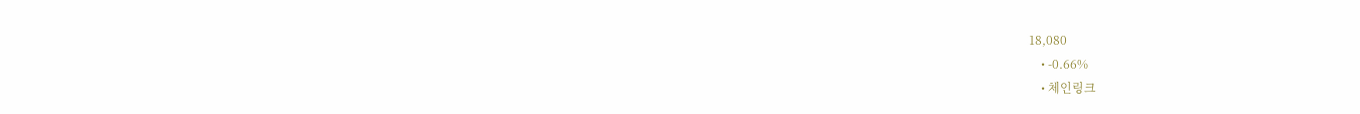18,080
    • -0.66%
    • 체인링크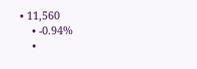• 11,560
    • -0.94%
    •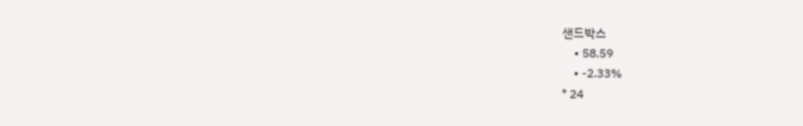샌드박스
    • 58.59
    • -2.33%
* 24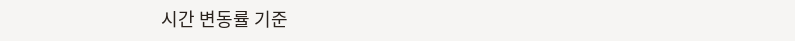시간 변동률 기준